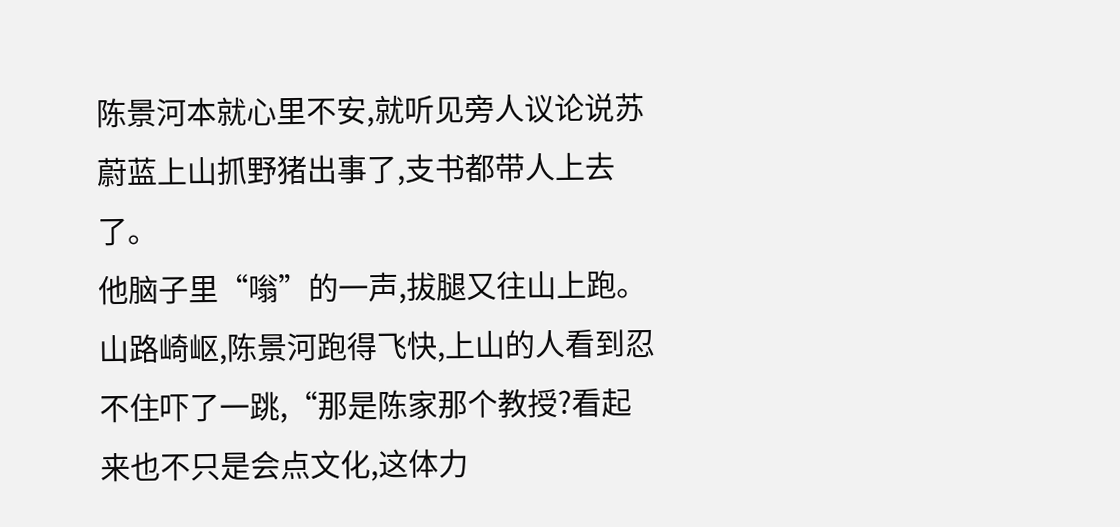陈景河本就心里不安,就听见旁人议论说苏蔚蓝上山抓野猪出事了,支书都带人上去了。
他脑子里“嗡”的一声,拔腿又往山上跑。
山路崎岖,陈景河跑得飞快,上山的人看到忍不住吓了一跳,“那是陈家那个教授?看起来也不只是会点文化,这体力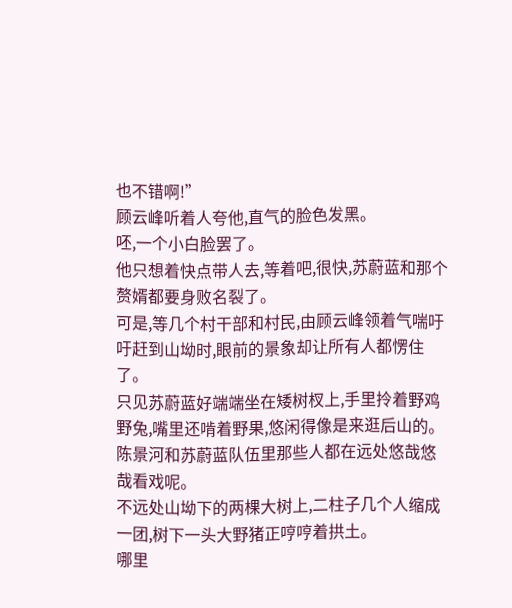也不错啊!”
顾云峰听着人夸他,直气的脸色发黑。
呸,一个小白脸罢了。
他只想着快点带人去,等着吧,很快,苏蔚蓝和那个赘婿都要身败名裂了。
可是,等几个村干部和村民,由顾云峰领着气喘吁吁赶到山坳时,眼前的景象却让所有人都愣住了。
只见苏蔚蓝好端端坐在矮树杈上,手里拎着野鸡野兔,嘴里还啃着野果,悠闲得像是来逛后山的。
陈景河和苏蔚蓝队伍里那些人都在远处悠哉悠哉看戏呢。
不远处山坳下的两棵大树上,二柱子几个人缩成一团,树下一头大野猪正哼哼着拱土。
哪里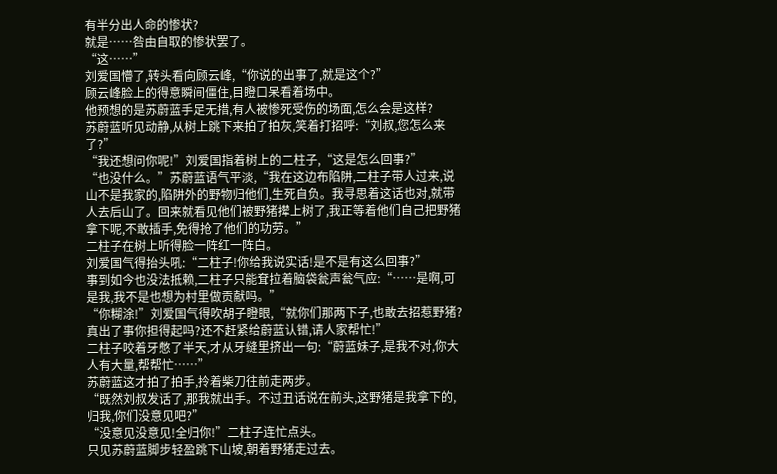有半分出人命的惨状?
就是……咎由自取的惨状罢了。
“这……”
刘爱国懵了,转头看向顾云峰,“你说的出事了,就是这个?”
顾云峰脸上的得意瞬间僵住,目瞪口呆看着场中。
他预想的是苏蔚蓝手足无措,有人被惨死受伤的场面,怎么会是这样?
苏蔚蓝听见动静,从树上跳下来拍了拍灰,笑着打招呼:“刘叔,您怎么来了?”
“我还想问你呢!”刘爱国指着树上的二柱子,“这是怎么回事?”
“也没什么。”苏蔚蓝语气平淡,“我在这边布陷阱,二柱子带人过来,说山不是我家的,陷阱外的野物归他们,生死自负。我寻思着这话也对,就带人去后山了。回来就看见他们被野猪撵上树了,我正等着他们自己把野猪拿下呢,不敢插手,免得抢了他们的功劳。”
二柱子在树上听得脸一阵红一阵白。
刘爱国气得抬头吼:“二柱子!你给我说实话!是不是有这么回事?”
事到如今也没法抵赖,二柱子只能耷拉着脑袋瓮声瓮气应:“……是啊,可是我,我不是也想为村里做贡献吗。”
“你糊涂!”刘爱国气得吹胡子瞪眼,“就你们那两下子,也敢去招惹野猪?真出了事你担得起吗?还不赶紧给蔚蓝认错,请人家帮忙!”
二柱子咬着牙憋了半天,才从牙缝里挤出一句:“蔚蓝妹子,是我不对,你大人有大量,帮帮忙……”
苏蔚蓝这才拍了拍手,拎着柴刀往前走两步。
“既然刘叔发话了,那我就出手。不过丑话说在前头,这野猪是我拿下的,归我,你们没意见吧?”
“没意见没意见!全归你!”二柱子连忙点头。
只见苏蔚蓝脚步轻盈跳下山坡,朝着野猪走过去。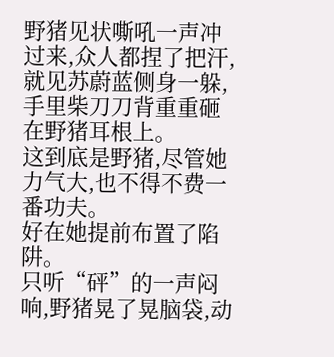野猪见状嘶吼一声冲过来,众人都捏了把汗,就见苏蔚蓝侧身一躲,手里柴刀刀背重重砸在野猪耳根上。
这到底是野猪,尽管她力气大,也不得不费一番功夫。
好在她提前布置了陷阱。
只听“砰”的一声闷响,野猪晃了晃脑袋,动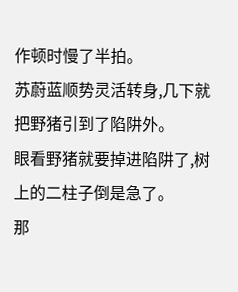作顿时慢了半拍。
苏蔚蓝顺势灵活转身,几下就把野猪引到了陷阱外。
眼看野猪就要掉进陷阱了,树上的二柱子倒是急了。
那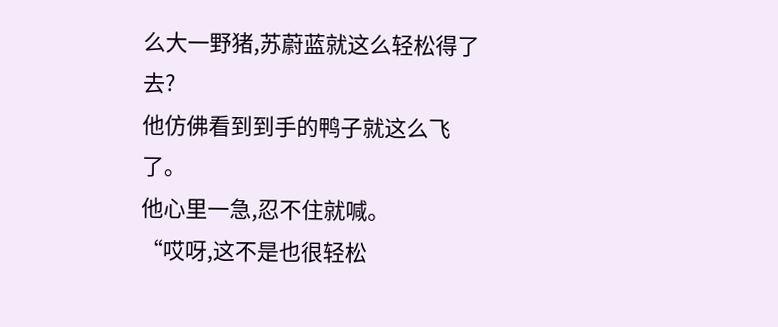么大一野猪,苏蔚蓝就这么轻松得了去?
他仿佛看到到手的鸭子就这么飞了。
他心里一急,忍不住就喊。
“哎呀,这不是也很轻松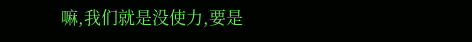嘛,我们就是没使力,要是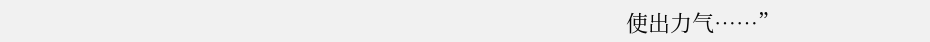使出力气……”